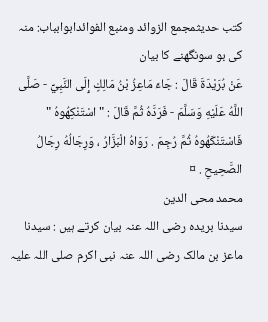کتب حدیثمجمع الزوائد ومنبع الفوائدابوابباب: منہ کی بو سونگھنے کا بیان
عَنْ بُرَيْدَةَ قَالَ : جَاءَ مَاعِزُ بْنُ مَالِكٍ إِلَى النَّبِيِّ - صَلَّى اللَّهُ عَلَيْهِ وَسَلَّمَ - فَرَدَّهُ ثُمَّ قَالَ : " اسْتَنْكِهُوهُ " فَاسْتَنْكَهُوهُ ثُمَّ رُجِمَ . رَوَاهُ الْبَزَّارُ ، وَرِجَالُهُ رِجَالُ الصَّحِيحِ . ¤
محمد محی الدین
سیدنا بریدہ رضی اللہ عنہ بیان کرتے ہیں : سیدنا ماعز بن مالک رضی اللہ عنہ نبی اکرم صلی اللہ علیہ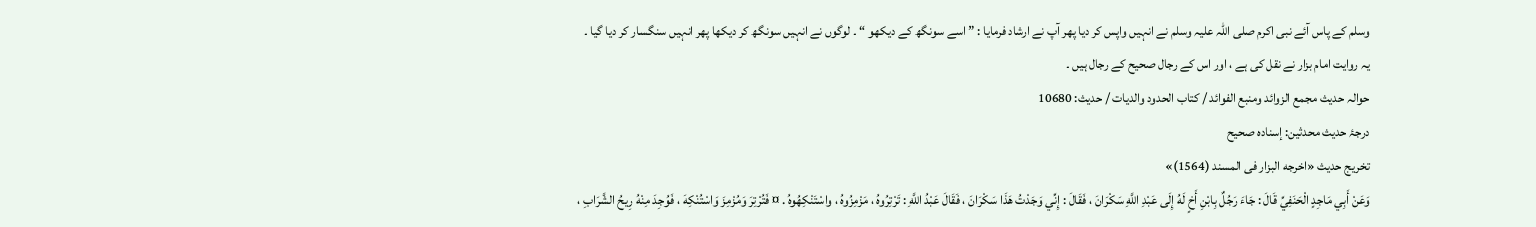وسلم کے پاس آئے نبی اکرم صلی اللہ علیہ وسلم نے انہیں واپس کر دیا پھر آپ نے ارشاد فرمایا : ” اسے سونگھ کے دیکھو “ ۔ لوگوں نے انہیں سونگھ کر دیکھا پھر انہیں سنگسار کر دیا گیا ۔
یہ روایت امام بزار نے نقل کی ہے ، اور اس کے رجال صحیح کے رجال ہیں ۔
حوالہ حدیث مجمع الزوائد ومنبع الفوائد / كتاب الحدود والديات / حدیث: 10680
درجۂ حدیث محدثین: إسنادہ صحیح
تخریج حدیث «اخرجه البزار فى المسند (1564)»
وَعَنْ أَبِي مَاجِدٍ الْحَنَفِيِّ قَالَ : جَاءَ رَجُلٌ بِابْنِ أَخٍ لَهُ إِلَى عَبْدِ اللَّهِ سَكْرَانَ ، فَقَالَ : إِنِّي وَجَدْتُ هَذَا سَكْرَانَ ، فَقَالَ عَبْدُ اللَّهِ : تَرْتِرُوهُ ، مَزْمِزُوهُ ، واسْتَنْكِهُوهُ . ¤ فَتُرْتِرَ وَمُزْمِزَ وَاسْتُنْكِهَ ، فَوُجِدَ مِنْهُ رِيحُ الشَّرَابِ ،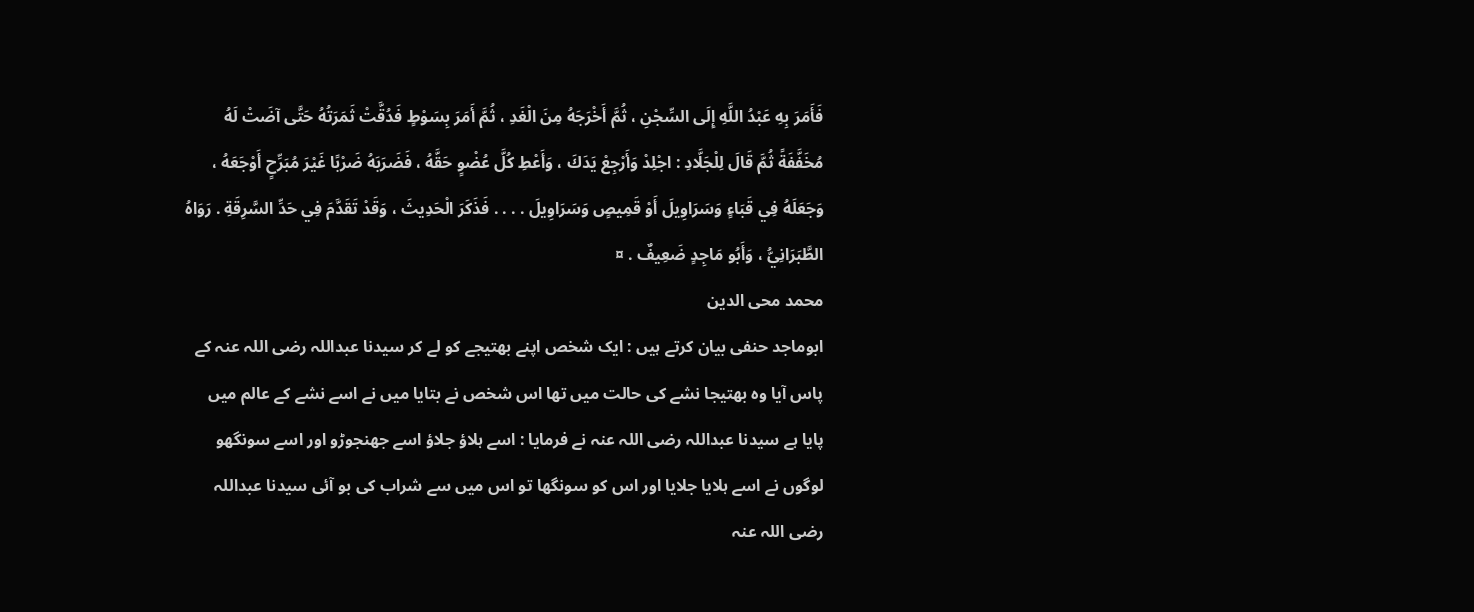فَأَمَرَ بِهِ عَبْدُ اللَّهِ إِلَى السِّجْنِ ، ثُمَّ أَخْرَجَهُ مِنَ الْغَدِ ، ثُمَّ أَمَرَ بِسَوْطٍ فَدُقَّتْ ثَمَرَتُهُ حَتَّى آضَتْ لَهُ مُخَفَّفَةً ثُمَّ قَالَ لِلْجَلَّادِ : اجْلِدْ وَأَرْجِعْ يَدَكَ ، وَأَعْطِ كُلَّ عُضْوٍ حَقَّهُ ، فَضَرَبَهُ ضَرْبًا غَيْرَ مُبَرِّحٍ أَوْجَعَهُ ، وَجَعَلَهُ فِي قَبَاءٍ وَسَرَاوِيلَ أَوْ قَمِيصٍ وَسَرَاوِيلَ . . . . فَذَكَرَ الْحَدِيثَ ، وَقَدْ تَقَدَّمَ فِي حَدِّ السَّرِقَةِ . رَوَاهُ الطَّبَرَانِيُّ ، وَأَبُو مَاجِدٍ ضَعِيفٌ . ¤
محمد محی الدین
ابوماجد حنفی بیان کرتے ہیں : ایک شخص اپنے بھتیجے کو لے کر سیدنا عبداللہ رضی اللہ عنہ کے پاس آیا وہ بھتیجا نشے کی حالت میں تھا اس شخص نے بتایا میں نے اسے نشے کے عالم میں پایا ہے سیدنا عبداللہ رضی اللہ عنہ نے فرمایا : اسے ہلاؤ جلاؤ اسے جھنجوڑو اور اسے سونگھو لوگوں نے اسے ہلایا جلایا اور اس کو سونگھا تو اس میں سے شراب کی بو آئی سیدنا عبداللہ رضی اللہ عنہ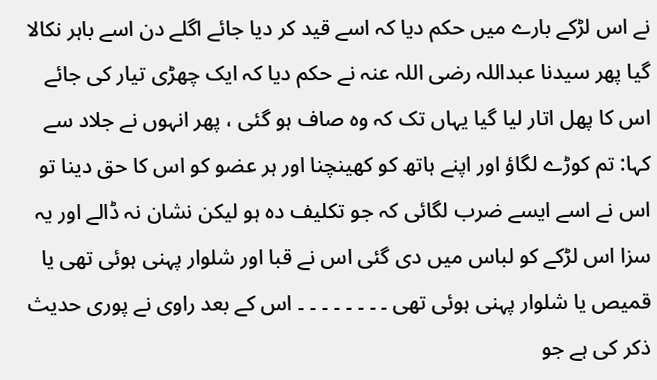نے اس لڑکے بارے میں حکم دیا کہ اسے قید کر دیا جائے اگلے دن اسے باہر نکالا گیا پھر سیدنا عبداللہ رضی اللہ عنہ نے حکم دیا کہ ایک چھڑی تیار کی جائے اس کا پھل اتار لیا گیا یہاں تک کہ وہ صاف ہو گئی ، پھر انہوں نے جلاد سے کہا: تم کوڑے لگاؤ اور اپنے ہاتھ کو کھینچنا اور ہر عضو کو اس کا حق دینا تو اس نے اسے ایسے ضرب لگائی کہ جو تکلیف دہ ہو لیکن نشان نہ ڈالے اور یہ سزا اس لڑکے کو لباس میں دی گئی اس نے قبا اور شلوار پہنی ہوئی تھی یا قمیص یا شلوار پہنی ہوئی تھی ۔ ۔ ۔ ۔ ۔ ۔ ۔ ۔ اس کے بعد راوی نے پوری حدیث ذکر کی ہے جو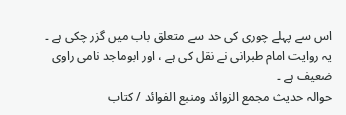اس سے پہلے چوری کی حد سے متعلق باب میں گزر چکی ہے ۔
یہ روایت امام طبرانی نے نقل کی ہے ، اور ابوماجد نامی راوی ضعیف ہے ۔
حوالہ حدیث مجمع الزوائد ومنبع الفوائد / كتاب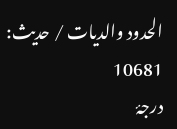الحدود والديات / حدیث: 10681
درجۂ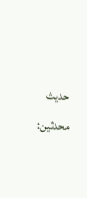حدیث محدثین: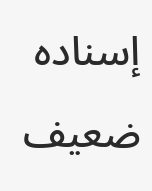إسنادہ ضعیف